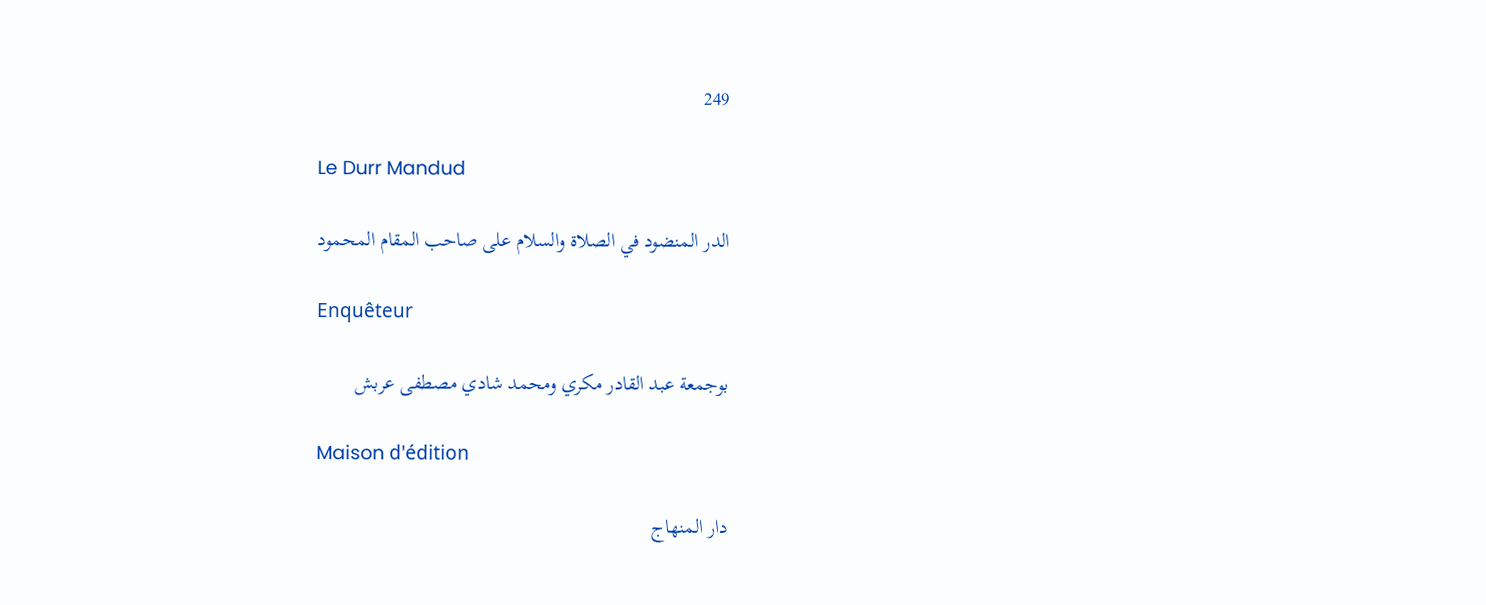249

Le Durr Mandud

الدر المنضود في الصلاة والسلام على صاحب المقام المحمود

Enquêteur

بوجمعة عبد القادر مكري ومحمد شادي مصطفى عربش

Maison d'édition

دار المنهاج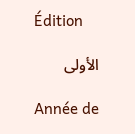Édition

الأولى

Année de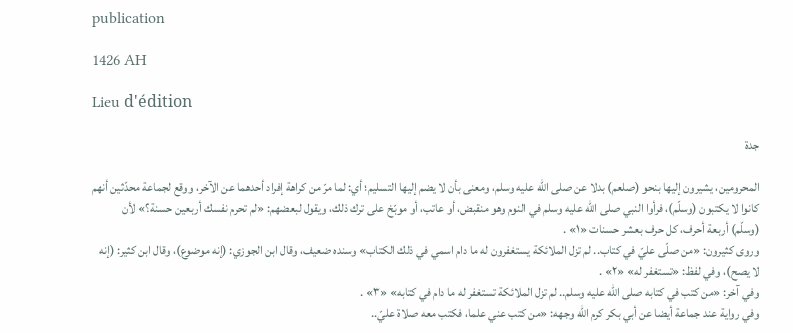publication

1426 AH

Lieu d'édition

جدة

المحرومين، يشيرون إليها بنحو (صلعم) بدلا عن صلى الله عليه وسلم، ومعنى بأن لا يضم إليها التسليم؛ أي: لما مرّ من كراهة إفراد أحدهما عن الآخر، ووقع لجماعة محدّثين أنهم كانوا لا يكتبون (وسلّم)، فرأوا النبي صلى الله عليه وسلم في النوم وهو منقبض، أو عاتب، أو موبّخ على ترك ذلك، ويقول لبعضهم: «لم تحرم نفسك أربعين حسنة؟» لأن (وسلّم) أربعة أحرف، كل حرف بعشر حسنات «١» .
وروى كثيرون: «من صلّى عليّ في كتاب.. لم تزل الملائكة يستغفرون له ما دام اسمي في ذلك الكتاب» وسنده ضعيف، وقال ابن الجوزي: (إنه موضوع)، وقال ابن كثير: (إنه لا يصح)، وفي لفظ: «تستغفر له» «٢» .
وفي آخر: «من كتب في كتابه صلى الله عليه وسلم.. لم تزل الملائكة تستغفر له ما دام في كتابه» «٣» .
وفي رواية عند جماعة أيضا عن أبي بكر كرم الله وجهه: «من كتب عني علما، فكتب معه صلاة عليّ..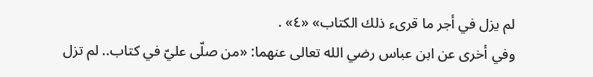لم يزل في أجر ما قرىء ذلك الكتاب» «٤» .
وفي أخرى عن ابن عباس رضي الله تعالى عنهما: «من صلّى عليّ في كتاب.. لم تزل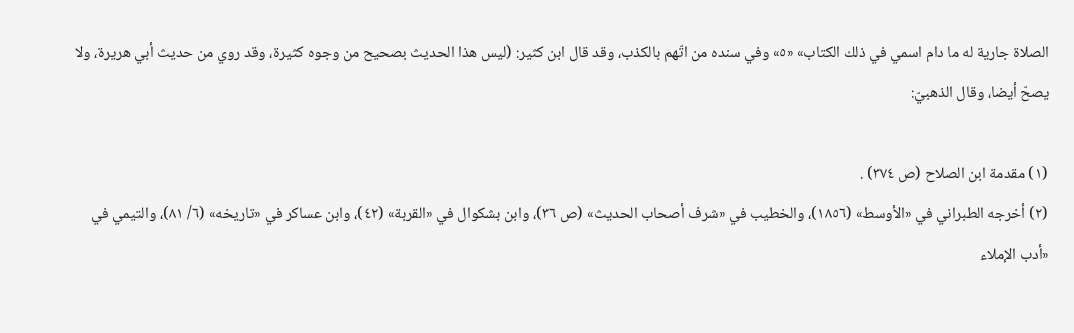الصلاة جارية له ما دام اسمي في ذلك الكتاب» «٥» وفي سنده من اتّهم بالكذب، وقد قال ابن كثير: (ليس هذا الحديث بصحيح من وجوه كثيرة، وقد روي من حديث أبي هريرة، ولا يصحّ أيضا، وقال الذهبيّ:

(١) مقدمة ابن الصلاح (ص ٣٧٤) .
(٢) أخرجه الطبراني في «الأوسط» (١٨٥٦)، والخطيب في «شرف أصحاب الحديث» (ص ٣٦)، وابن بشكوال في «القربة» (٤٢)، وابن عساكر في «تاريخه» (٦/ ٨١)، والتيمي في «أدب الإملاء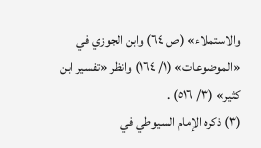والاستملاء» (ص ٦٤) وابن الجوزي في «الموضوعات» (١/ ١٦٤) وانظر «تفسير ابن كثير» (٣/ ٥١٦) .
(٣) ذكره الإمام السيوطي في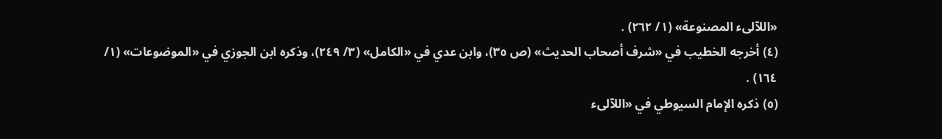«اللآلىء المصنوعة» (١/ ٢٦٢) .
(٤) أخرجه الخطيب في «شرف أصحاب الحديث» (ص ٣٥)، وابن عدي في «الكامل» (٣/ ٢٤٩)، وذكره ابن الجوزي في «الموضوعات» (١/ ١٦٤) .
(٥) ذكره الإمام السيوطي في «اللآلىء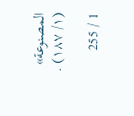المصنوعة» (١/ ١٨٧) .

1 / 255